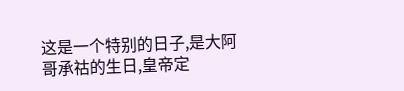这是一个特别的日子,是大阿哥承祜的生日,皇帝定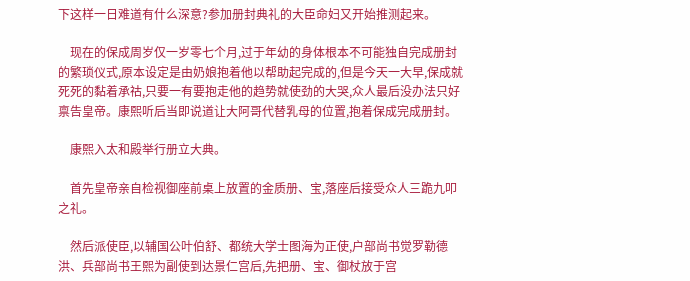下这样一日难道有什么深意?参加册封典礼的大臣命妇又开始推测起来。

    现在的保成周岁仅一岁零七个月,过于年幼的身体根本不可能独自完成册封的繁琐仪式,原本设定是由奶娘抱着他以帮助起完成的,但是今天一大早,保成就死死的黏着承祜,只要一有要抱走他的趋势就使劲的大哭,众人最后没办法只好禀告皇帝。康熙听后当即说道让大阿哥代替乳母的位置,抱着保成完成册封。

    康熙入太和殿举行册立大典。

    首先皇帝亲自检视御座前桌上放置的金质册、宝,落座后接受众人三跪九叩之礼。

    然后派使臣,以辅国公叶伯舒、都统大学士图海为正使,户部尚书觉罗勒德洪、兵部尚书王熙为副使到达景仁宫后,先把册、宝、御杖放于宫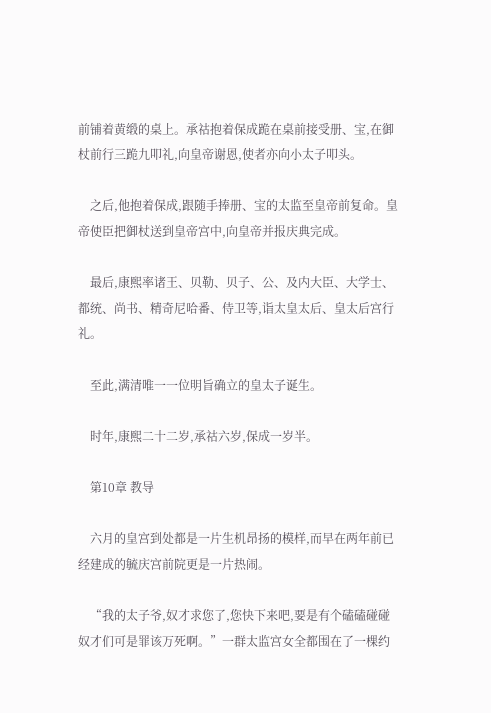前铺着黄缎的桌上。承祜抱着保成跪在桌前接受册、宝,在御杖前行三跪九叩礼,向皇帝谢恩,使者亦向小太子叩头。

    之后,他抱着保成,跟随手捧册、宝的太监至皇帝前复命。皇帝使臣把御杖送到皇帝宫中,向皇帝并报庆典完成。

    最后,康熙率诸王、贝勒、贝子、公、及内大臣、大学士、都统、尚书、精奇尼哈番、侍卫等,诣太皇太后、皇太后宫行礼。

    至此,满清唯一一位明旨确立的皇太子诞生。

    时年,康熙二十二岁,承祜六岁,保成一岁半。

    第10章 教导

    六月的皇宫到处都是一片生机昂扬的模样,而早在两年前已经建成的毓庆宫前院更是一片热闹。

    “我的太子爷,奴才求您了,您快下来吧,要是有个磕磕碰碰奴才们可是罪该万死啊。”一群太监宫女全都围在了一棵约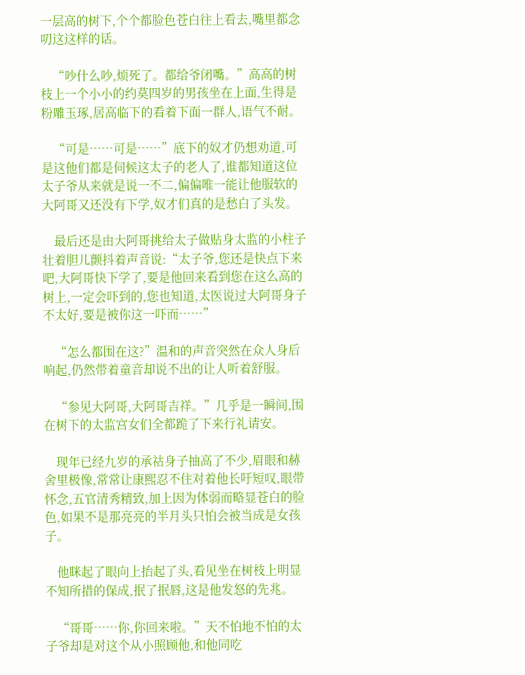一层高的树下,个个都脸色苍白往上看去,嘴里都念叨这这样的话。

    “吵什么吵,烦死了。都给爷闭嘴。”高高的树枝上一个小小的约莫四岁的男孩坐在上面,生得是粉雕玉琢,居高临下的看着下面一群人,语气不耐。

    “可是……可是……”底下的奴才仍想劝道,可是这他们都是伺候这太子的老人了,谁都知道这位太子爷从来就是说一不二,偏偏唯一能让他服软的大阿哥又还没有下学,奴才们真的是愁白了头发。

    最后还是由大阿哥挑给太子做贴身太监的小柱子壮着胆儿颤抖着声音说:“太子爷,您还是快点下来吧,大阿哥快下学了,要是他回来看到您在这么高的树上,一定会吓到的,您也知道,太医说过大阿哥身子不太好,要是被你这一吓而……”

    “怎么都围在这?”温和的声音突然在众人身后响起,仍然带着童音却说不出的让人听着舒服。

    “参见大阿哥,大阿哥吉祥。”几乎是一瞬间,围在树下的太监宫女们全都跪了下来行礼请安。

    现年已经九岁的承祜身子抽高了不少,眉眼和赫舍里极像,常常让康熙忍不住对着他长吁短叹,眼带怀念,五官清秀精致,加上因为体弱而略显苍白的脸色,如果不是那亮亮的半月头只怕会被当成是女孩子。

    他眯起了眼向上抬起了头,看见坐在树枝上明显不知所措的保成,抿了抿唇,这是他发怒的先兆。

    “哥哥……你,你回来啦。”天不怕地不怕的太子爷却是对这个从小照顾他,和他同吃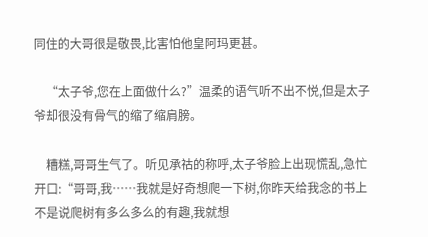同住的大哥很是敬畏,比害怕他皇阿玛更甚。

    “太子爷,您在上面做什么?”温柔的语气听不出不悦,但是太子爷却很没有骨气的缩了缩肩膀。

    糟糕,哥哥生气了。听见承祜的称呼,太子爷脸上出现慌乱,急忙开口:“哥哥,我……我就是好奇想爬一下树,你昨天给我念的书上不是说爬树有多么多么的有趣,我就想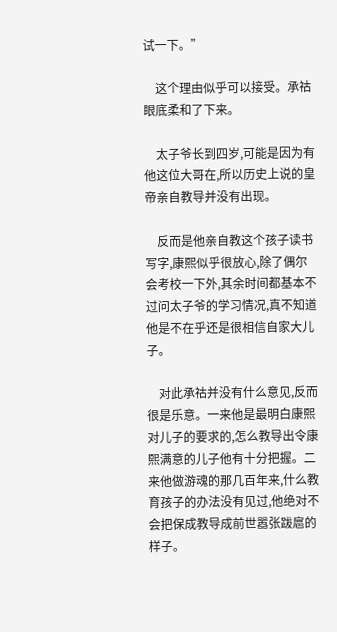试一下。”

    这个理由似乎可以接受。承祜眼底柔和了下来。

    太子爷长到四岁,可能是因为有他这位大哥在,所以历史上说的皇帝亲自教导并没有出现。

    反而是他亲自教这个孩子读书写字,康熙似乎很放心,除了偶尔会考校一下外,其余时间都基本不过问太子爷的学习情况,真不知道他是不在乎还是很相信自家大儿子。

    对此承祜并没有什么意见,反而很是乐意。一来他是最明白康熙对儿子的要求的,怎么教导出令康熙满意的儿子他有十分把握。二来他做游魂的那几百年来,什么教育孩子的办法没有见过,他绝对不会把保成教导成前世嚣张跋扈的样子。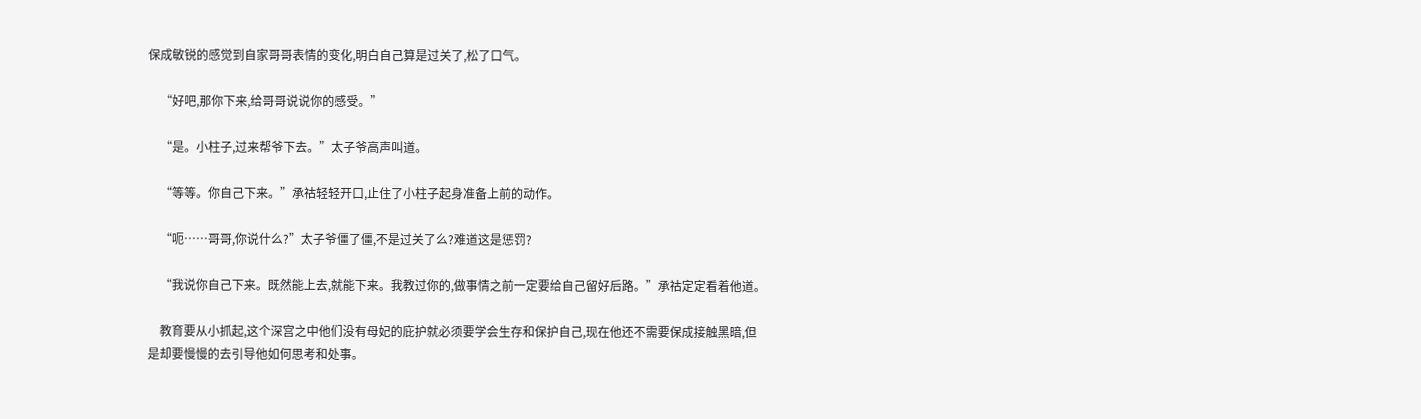保成敏锐的感觉到自家哥哥表情的变化,明白自己算是过关了,松了口气。

    “好吧,那你下来,给哥哥说说你的感受。”

    “是。小柱子,过来帮爷下去。”太子爷高声叫道。

    “等等。你自己下来。”承祜轻轻开口,止住了小柱子起身准备上前的动作。

    “呃……哥哥,你说什么?”太子爷僵了僵,不是过关了么?难道这是惩罚?

    “我说你自己下来。既然能上去,就能下来。我教过你的,做事情之前一定要给自己留好后路。”承祜定定看着他道。

    教育要从小抓起,这个深宫之中他们没有母妃的庇护就必须要学会生存和保护自己,现在他还不需要保成接触黑暗,但是却要慢慢的去引导他如何思考和处事。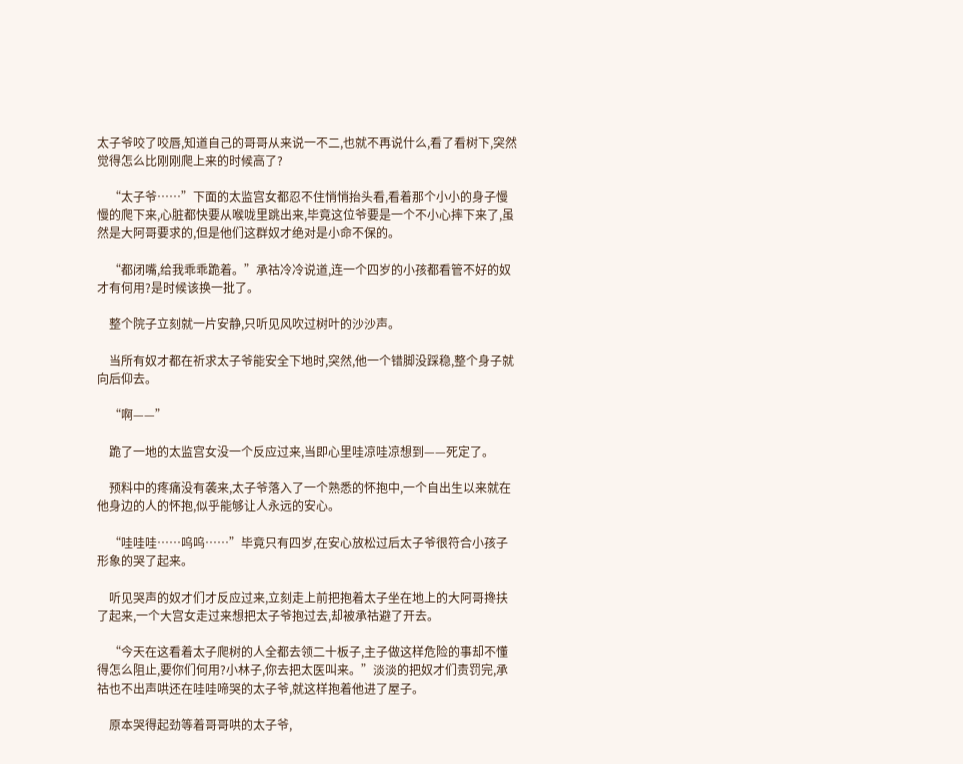太子爷咬了咬唇,知道自己的哥哥从来说一不二,也就不再说什么,看了看树下,突然觉得怎么比刚刚爬上来的时候高了?

    “太子爷……”下面的太监宫女都忍不住悄悄抬头看,看着那个小小的身子慢慢的爬下来,心脏都快要从喉咙里跳出来,毕竟这位爷要是一个不小心摔下来了,虽然是大阿哥要求的,但是他们这群奴才绝对是小命不保的。

    “都闭嘴,给我乖乖跪着。”承祜冷冷说道,连一个四岁的小孩都看管不好的奴才有何用?是时候该换一批了。

    整个院子立刻就一片安静,只听见风吹过树叶的沙沙声。

    当所有奴才都在祈求太子爷能安全下地时,突然,他一个错脚没踩稳,整个身子就向后仰去。

    “啊——”

    跪了一地的太监宫女没一个反应过来,当即心里哇凉哇凉想到——死定了。

    预料中的疼痛没有袭来,太子爷落入了一个熟悉的怀抱中,一个自出生以来就在他身边的人的怀抱,似乎能够让人永远的安心。

    “哇哇哇……呜呜……”毕竟只有四岁,在安心放松过后太子爷很符合小孩子形象的哭了起来。

    听见哭声的奴才们才反应过来,立刻走上前把抱着太子坐在地上的大阿哥搀扶了起来,一个大宫女走过来想把太子爷抱过去,却被承祜避了开去。

    “今天在这看着太子爬树的人全都去领二十板子,主子做这样危险的事却不懂得怎么阻止,要你们何用?小林子,你去把太医叫来。”淡淡的把奴才们责罚完,承祜也不出声哄还在哇哇啼哭的太子爷,就这样抱着他进了屋子。

    原本哭得起劲等着哥哥哄的太子爷,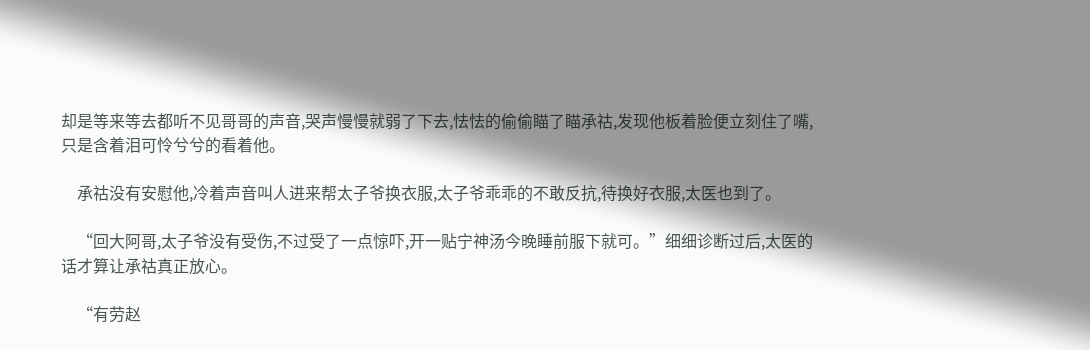却是等来等去都听不见哥哥的声音,哭声慢慢就弱了下去,怯怯的偷偷瞄了瞄承祜,发现他板着脸便立刻住了嘴,只是含着泪可怜兮兮的看着他。

    承祜没有安慰他,冷着声音叫人进来帮太子爷换衣服,太子爷乖乖的不敢反抗,待换好衣服,太医也到了。

    “回大阿哥,太子爷没有受伤,不过受了一点惊吓,开一贴宁神汤今晚睡前服下就可。”细细诊断过后,太医的话才算让承祜真正放心。

    “有劳赵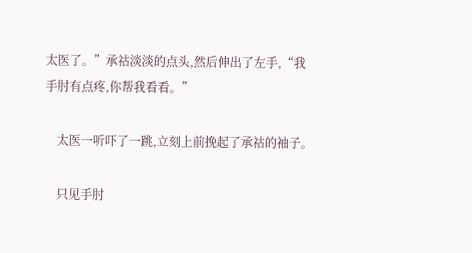太医了。”承祜淡淡的点头,然后伸出了左手,“我手肘有点疼,你帮我看看。”

    太医一听吓了一跳,立刻上前挽起了承祜的袖子。

    只见手肘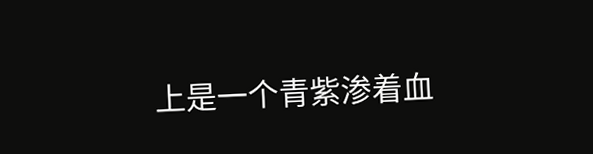上是一个青紫渗着血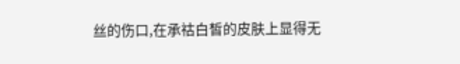丝的伤口,在承祜白皙的皮肤上显得无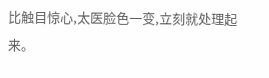比触目惊心,太医脸色一变,立刻就处理起来。